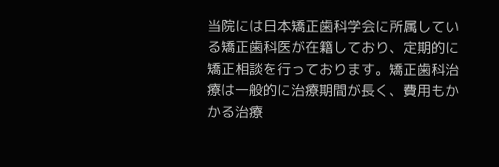当院には日本矯正歯科学会に所属している矯正歯科医が在籍しており、定期的に矯正相談を行っております。矯正歯科治療は一般的に治療期間が長く、費用もかかる治療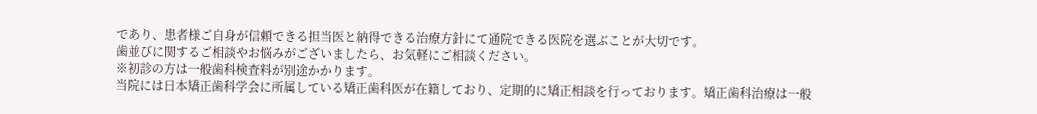であり、患者様ご自身が信頼できる担当医と納得できる治療方針にて通院できる医院を選ぶことが大切です。
歯並びに関するご相談やお悩みがございましたら、お気軽にご相談ください。
※初診の方は一般歯科検査料が別途かかります。
当院には日本矯正歯科学会に所属している矯正歯科医が在籍しており、定期的に矯正相談を行っております。矯正歯科治療は一般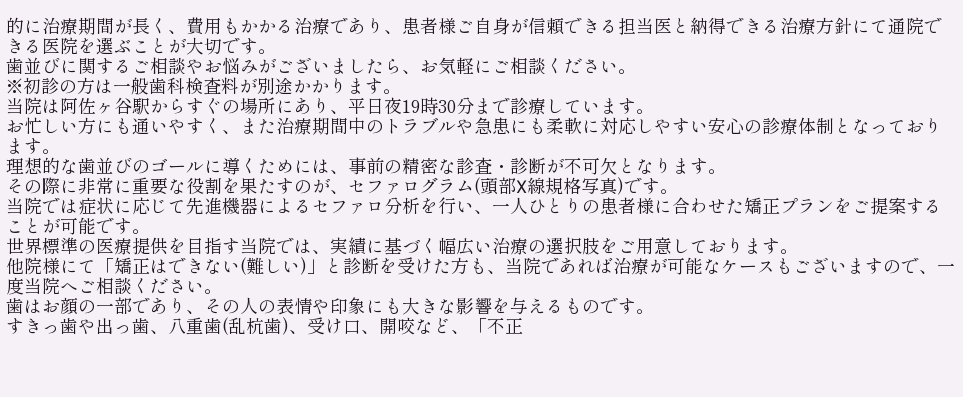的に治療期間が長く、費用もかかる治療であり、患者様ご自身が信頼できる担当医と納得できる治療方針にて通院できる医院を選ぶことが大切です。
歯並びに関するご相談やお悩みがございましたら、お気軽にご相談ください。
※初診の方は一般歯科検査料が別途かかります。
当院は阿佐ヶ谷駅からすぐの場所にあり、平日夜19時30分まで診療しています。
お忙しい方にも通いやすく、また治療期間中のトラブルや急患にも柔軟に対応しやすい安心の診療体制となっております。
理想的な歯並びのゴールに導くためには、事前の精密な診査・診断が不可欠となります。
その際に非常に重要な役割を果たすのが、セファログラム(頭部X線規格写真)です。
当院では症状に応じて先進機器によるセファロ分析を行い、一人ひとりの患者様に合わせた矯正プランをご提案することが可能です。
世界標準の医療提供を目指す当院では、実績に基づく幅広い治療の選択肢をご用意しております。
他院様にて「矯正はできない(難しい)」と診断を受けた方も、当院であれば治療が可能なケースもございますので、一度当院へご相談ください。
歯はお顔の一部であり、その人の表情や印象にも大きな影響を与えるものです。
すきっ歯や出っ歯、八重歯(乱杭歯)、受け口、開咬など、「不正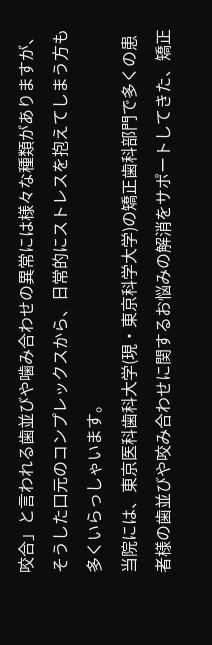咬合」と言われる歯並びや噛み合わせの異常には様々な種類がありますが、そうした口元のコンプレックスから、日常的にストレスを抱えてしまう方も多くいらっしゃいます。
当院には、東京医科歯科大学(現・東京科学大学)の矯正歯科部門で多くの患者様の歯並びや咬み合わせに関するお悩みの解消をサポートしてきた、矯正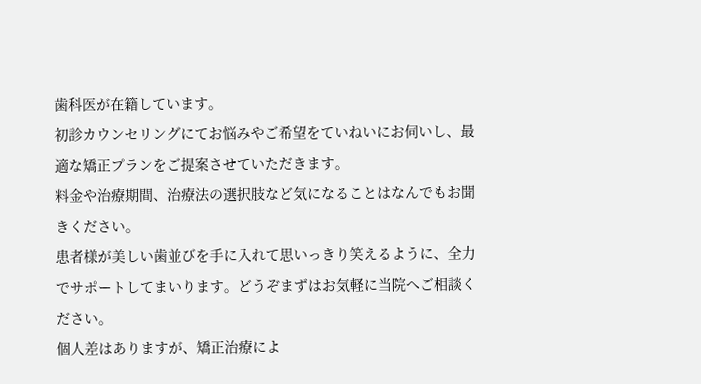歯科医が在籍しています。
初診カウンセリングにてお悩みやご希望をていねいにお伺いし、最適な矯正プランをご提案させていただきます。
料金や治療期間、治療法の選択肢など気になることはなんでもお聞きください。
患者様が美しい歯並びを手に入れて思いっきり笑えるように、全力でサポートしてまいります。どうぞまずはお気軽に当院へご相談ください。
個人差はありますが、矯正治療によ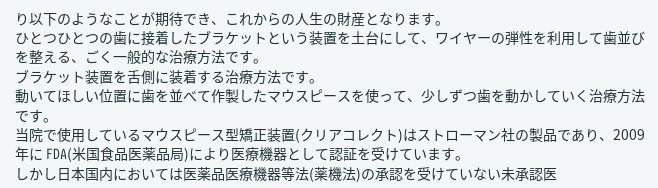り以下のようなことが期待でき、これからの人生の財産となります。
ひとつひとつの歯に接着したブラケットという装置を土台にして、ワイヤーの弾性を利用して歯並びを整える、ごく一般的な治療方法です。
ブラケット装置を舌側に装着する治療方法です。
動いてほしい位置に歯を並べて作製したマウスピースを使って、少しずつ歯を動かしていく治療方法です。
当院で使用しているマウスピース型矯正装置(クリアコレクト)はストローマン社の製品であり、2009年に FDA(米国食品医薬品局)により医療機器として認証を受けています。
しかし日本国内においては医薬品医療機器等法(薬機法)の承認を受けていない未承認医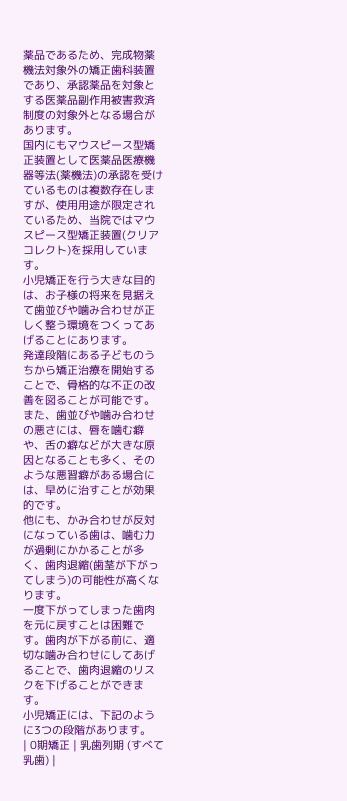薬品であるため、完成物薬機法対象外の矯正歯科装置であり、承認薬品を対象とする医薬品副作用被害救済制度の対象外となる場合があります。
国内にもマウスピース型矯正装置として医薬品医療機器等法(薬機法)の承認を受けているものは複数存在しますが、使用用途が限定されているため、当院ではマウスピース型矯正装置(クリアコレクト)を採用しています。
小児矯正を行う大きな目的は、お子様の将来を見据えて歯並びや噛み合わせが正しく整う環境をつくってあげることにあります。
発達段階にある子どものうちから矯正治療を開始することで、骨格的な不正の改善を図ることが可能です。
また、歯並びや噛み合わせの悪さには、唇を噛む癖や、舌の癖などが大きな原因となることも多く、そのような悪習癖がある場合には、早めに治すことが効果的です。
他にも、かみ合わせが反対になっている歯は、噛む力が過剰にかかることが多く、歯肉退縮(歯茎が下がってしまう)の可能性が高くなります。
一度下がってしまった歯肉を元に戻すことは困難です。歯肉が下がる前に、適切な噛み合わせにしてあげることで、歯肉退縮のリスクを下げることができます。
小児矯正には、下記のように3つの段階があります。
| 0期矯正 | 乳歯列期 (すべて乳歯) |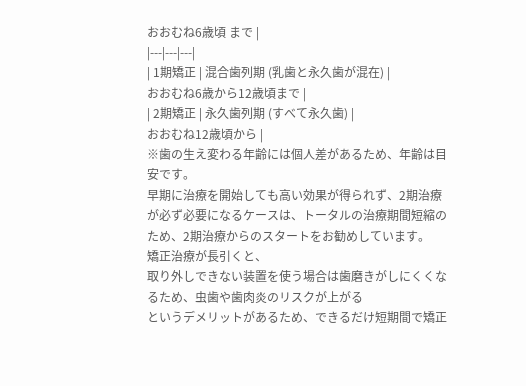おおむね6歳頃 まで |
|---|---|---|
| 1期矯正 | 混合歯列期 (乳歯と永久歯が混在) |
おおむね6歳から12歳頃まで |
| 2期矯正 | 永久歯列期 (すべて永久歯) |
おおむね12歳頃から |
※歯の生え変わる年齢には個人差があるため、年齢は目安です。
早期に治療を開始しても高い効果が得られず、2期治療が必ず必要になるケースは、トータルの治療期間短縮のため、2期治療からのスタートをお勧めしています。
矯正治療が長引くと、
取り外しできない装置を使う場合は歯磨きがしにくくなるため、虫歯や歯肉炎のリスクが上がる
というデメリットがあるため、できるだけ短期間で矯正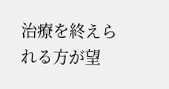治療を終えられる方が望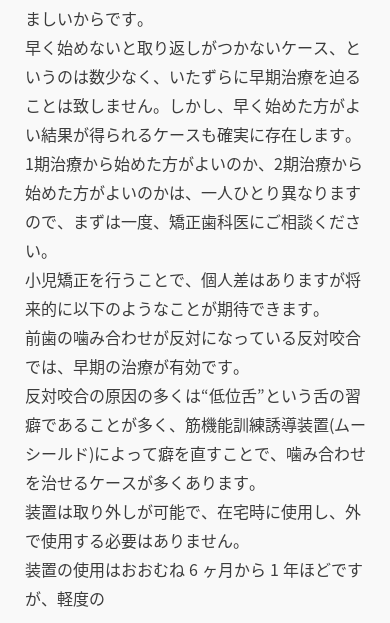ましいからです。
早く始めないと取り返しがつかないケース、というのは数少なく、いたずらに早期治療を迫ることは致しません。しかし、早く始めた方がよい結果が得られるケースも確実に存在します。
1期治療から始めた方がよいのか、2期治療から始めた方がよいのかは、一人ひとり異なりますので、まずは一度、矯正歯科医にご相談ください。
小児矯正を行うことで、個人差はありますが将来的に以下のようなことが期待できます。
前歯の噛み合わせが反対になっている反対咬合では、早期の治療が有効です。
反対咬合の原因の多くは“低位舌”という舌の習癖であることが多く、筋機能訓練誘導装置(ムーシールド)によって癖を直すことで、噛み合わせを治せるケースが多くあります。
装置は取り外しが可能で、在宅時に使用し、外で使用する必要はありません。
装置の使用はおおむね 6 ヶ月から 1 年ほどですが、軽度の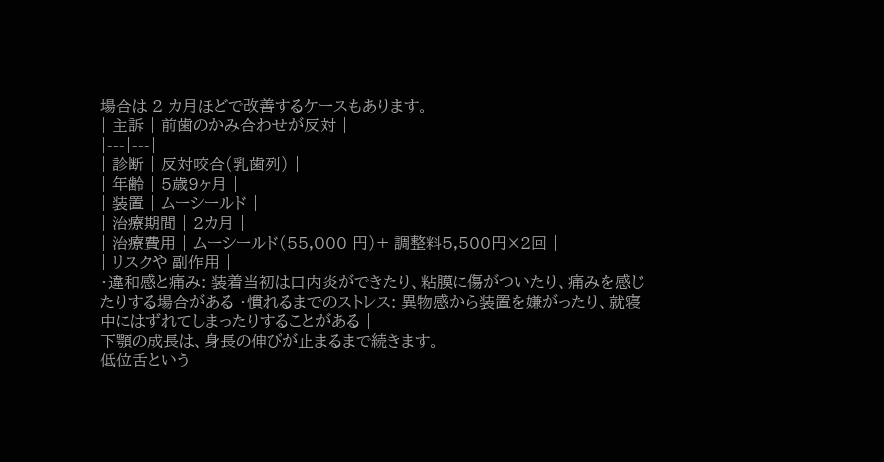場合は 2 カ月ほどで改善するケースもあります。
| 主訴 | 前歯のかみ合わせが反対 |
|---|---|
| 診断 | 反対咬合(乳歯列) |
| 年齢 | 5歳9ヶ月 |
| 装置 | ムーシールド |
| 治療期間 | 2カ月 |
| 治療費用 | ムーシールド(55,000 円)+ 調整料5,500円×2回 |
| リスクや 副作用 |
・違和感と痛み: 装着当初は口内炎ができたり、粘膜に傷がついたり、痛みを感じたりする場合がある ・慣れるまでのストレス: 異物感から装置を嫌がったり、就寝中にはずれてしまったりすることがある |
下顎の成長は、身長の伸びが止まるまで続きます。
低位舌という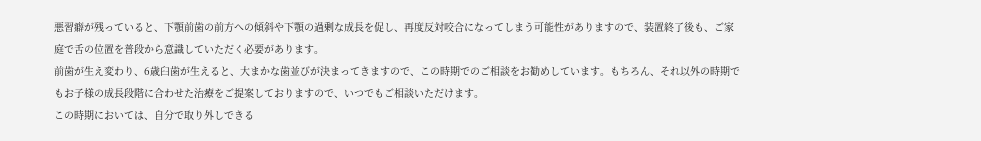悪習癖が残っていると、下顎前歯の前方への傾斜や下顎の過剰な成長を促し、再度反対咬合になってしまう可能性がありますので、装置終了後も、ご家庭で舌の位置を普段から意識していただく必要があります。
前歯が生え変わり、6歳臼歯が生えると、大まかな歯並びが決まってきますので、この時期でのご相談をお勧めしています。もちろん、それ以外の時期でもお子様の成長段階に合わせた治療をご提案しておりますので、いつでもご相談いただけます。
この時期においては、自分で取り外しできる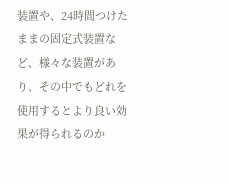装置や、24時間つけたままの固定式装置など、様々な装置があり、その中でもどれを使用するとより良い効果が得られるのか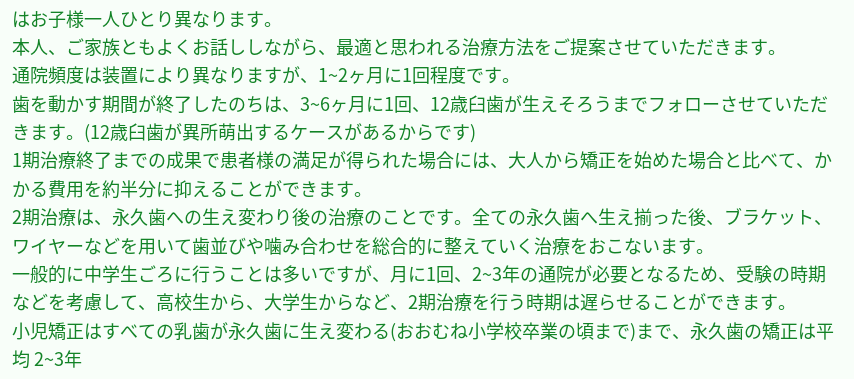はお子様一人ひとり異なります。
本人、ご家族ともよくお話ししながら、最適と思われる治療方法をご提案させていただきます。
通院頻度は装置により異なりますが、1~2ヶ月に1回程度です。
歯を動かす期間が終了したのちは、3~6ヶ月に1回、12歳臼歯が生えそろうまでフォローさせていただきます。(12歳臼歯が異所萌出するケースがあるからです)
1期治療終了までの成果で患者様の満足が得られた場合には、大人から矯正を始めた場合と比べて、かかる費用を約半分に抑えることができます。
2期治療は、永久歯への生え変わり後の治療のことです。全ての永久歯へ生え揃った後、ブラケット、ワイヤーなどを用いて歯並びや噛み合わせを総合的に整えていく治療をおこないます。
一般的に中学生ごろに行うことは多いですが、月に1回、2~3年の通院が必要となるため、受験の時期などを考慮して、高校生から、大学生からなど、2期治療を行う時期は遅らせることができます。
小児矯正はすべての乳歯が永久歯に生え変わる(おおむね小学校卒業の頃まで)まで、永久歯の矯正は平均 2~3年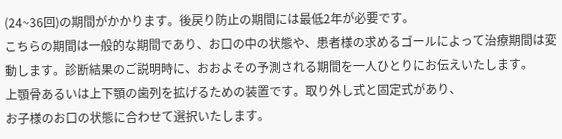(24~36回)の期間がかかります。後戻り防止の期間には最低2年が必要です。
こちらの期間は一般的な期間であり、お口の中の状態や、患者様の求めるゴールによって治療期間は変動します。診断結果のご説明時に、おおよその予測される期間を一人ひとりにお伝えいたします。
上顎骨あるいは上下顎の歯列を拡げるための装置です。取り外し式と固定式があり、
お子様のお口の状態に合わせて選択いたします。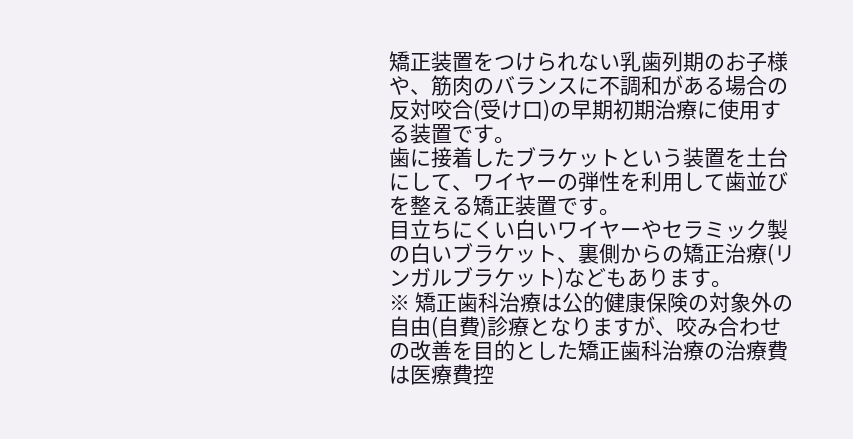矯正装置をつけられない乳歯列期のお子様や、筋肉のバランスに不調和がある場合の反対咬合(受け口)の早期初期治療に使用する装置です。
歯に接着したブラケットという装置を土台にして、ワイヤーの弾性を利用して歯並びを整える矯正装置です。
目立ちにくい白いワイヤーやセラミック製の白いブラケット、裏側からの矯正治療(リンガルブラケット)などもあります。
※ 矯正歯科治療は公的健康保険の対象外の自由(自費)診療となりますが、咬み合わせの改善を目的とした矯正歯科治療の治療費は医療費控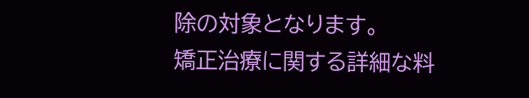除の対象となります。
矯正治療に関する詳細な料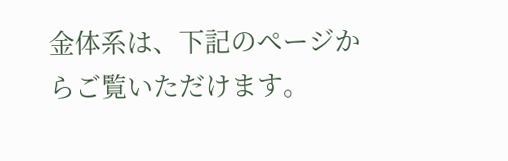金体系は、下記のページからご覧いただけます。